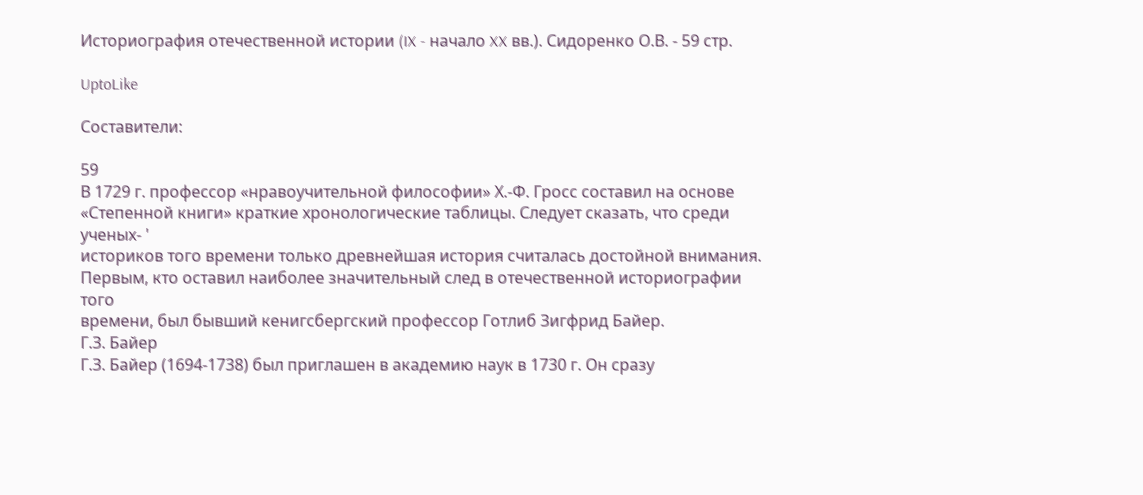Историография отечественной истории (IX - начало XX вв.). Сидоренко О.В. - 59 стр.

UptoLike

Составители:

59
В 1729 г. профессор «нравоучительной философии» Х.-Ф. Гросс составил на основе
«Степенной книги» краткие хронологические таблицы. Следует сказать, что среди ученых- '
историков того времени только древнейшая история считалась достойной внимания.
Первым, кто оставил наиболее значительный след в отечественной историографии того
времени, был бывший кенигсбергский профессор Готлиб Зигфрид Байер.
Г.З. Байер
Г.З. Байер (1694-1738) был приглашен в академию наук в 1730 г. Он сразу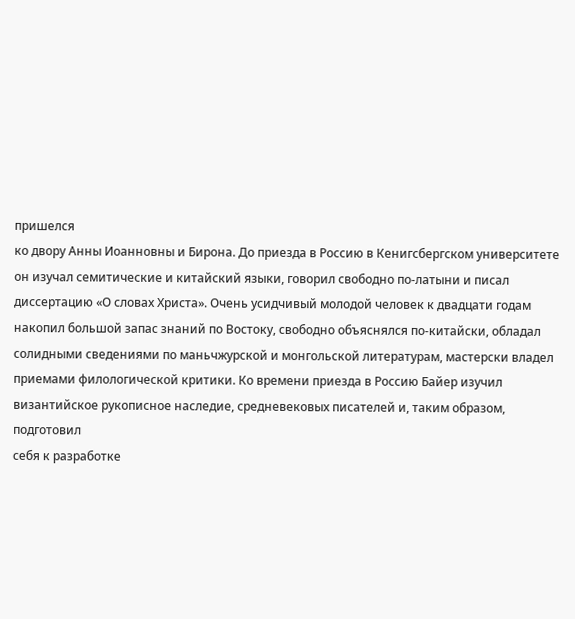пришелся
ко двору Анны Иоанновны и Бирона. До приезда в Россию в Кенигсбергском университете
он изучал семитические и китайский языки, говорил свободно по-латыни и писал
диссертацию «О словах Христа». Очень усидчивый молодой человек к двадцати годам
накопил большой запас знаний по Востоку, свободно объяснялся по-китайски, обладал
солидными сведениями по маньчжурской и монгольской литературам, мастерски владел
приемами филологической критики. Ко времени приезда в Россию Байер изучил
византийское рукописное наследие, средневековых писателей и, таким образом, подготовил
себя к разработке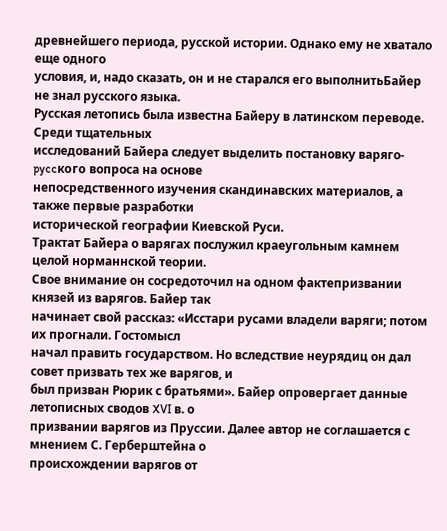древнейшего периода, русской истории. Однако ему не хватало еще одного
условия, и, надо сказать, он и не старался его выполнитьБайер не знал русского языка.
Русская летопись была известна Байеру в латинском переводе. Среди тщательных
исследований Байера следует выделить постановку варяго-pyccкoгo вопроса на основе
непосредственного изучения скандинавских материалов, а также первые разработки
исторической географии Киевской Руси.
Трактат Байера о варягах послужил краеугольным камнем целой норманнской теории.
Свое внимание он сосредоточил на одном фактепризвании князей из варягов. Байер так
начинает свой рассказ: «Исстари русами владели варяги; потом их прогнали. Гостомысл
начал править государством. Но вследствие неурядиц он дал совет призвать тех же варягов, и
был призван Рюрик с братьями». Байер опровергает данные летописных сводов XVI в. о
призвании варягов из Пруссии. Далее автор не соглашается с мнением С. Герберштейна о
происхождении варягов от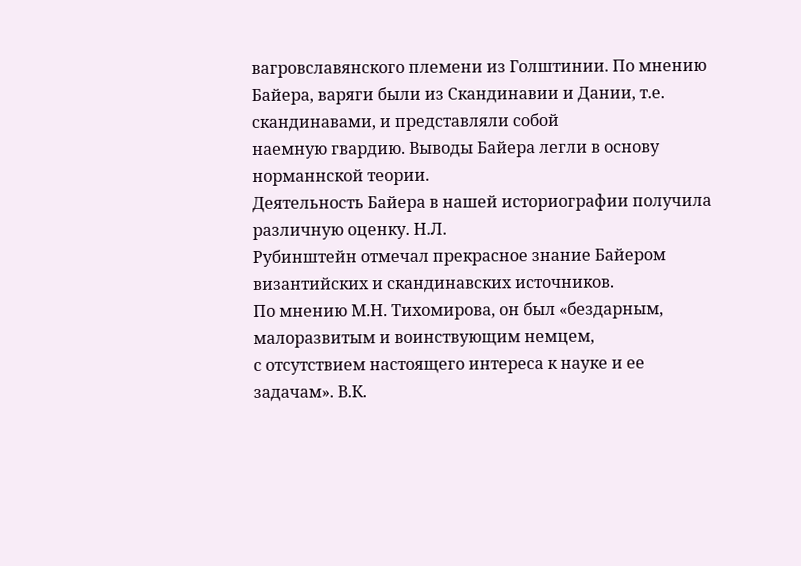вагровславянского племени из Голштинии. По мнению
Байера, варяги были из Скандинавии и Дании, т.е. скандинавами, и представляли собой
наемную гвардию. Выводы Байера легли в основу норманнской теории.
Деятельность Байера в нашей историографии получила различную оценку. Н.Л.
Рубинштейн отмечал прекрасное знание Байером византийских и скандинавских источников.
По мнению М.Н. Тихомирова, он был «бездарным, малоразвитым и воинствующим немцем,
с отсутствием настоящего интереса к науке и ее задачам». В.К.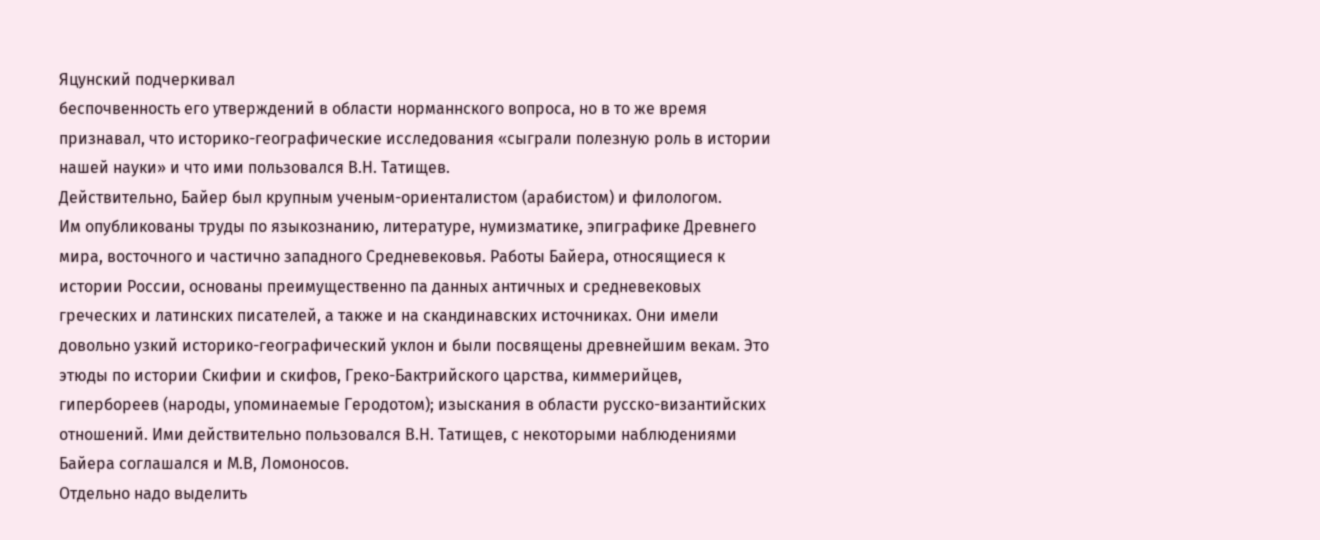Яцунский подчеркивал
беспочвенность его утверждений в области норманнского вопроса, но в то же время
признавал, что историко-географические исследования «сыграли полезную роль в истории
нашей науки» и что ими пользовался В.Н. Татищев.
Действительно, Байер был крупным ученым-ориенталистом (арабистом) и филологом.
Им опубликованы труды по языкознанию, литературе, нумизматике, эпиграфике Древнего
мира, восточного и частично западного Средневековья. Работы Байера, относящиеся к
истории России, основаны преимущественно па данных античных и средневековых
греческих и латинских писателей, а также и на скандинавских источниках. Они имели
довольно узкий историко-географический уклон и были посвящены древнейшим векам. Это
этюды по истории Скифии и скифов, Греко-Бактрийского царства, киммерийцев,
гипербореев (народы, упоминаемые Геродотом); изыскания в области русско-византийских
отношений. Ими действительно пользовался В.Н. Татищев, с некоторыми наблюдениями
Байера соглашался и М.В, Ломоносов.
Отдельно надо выделить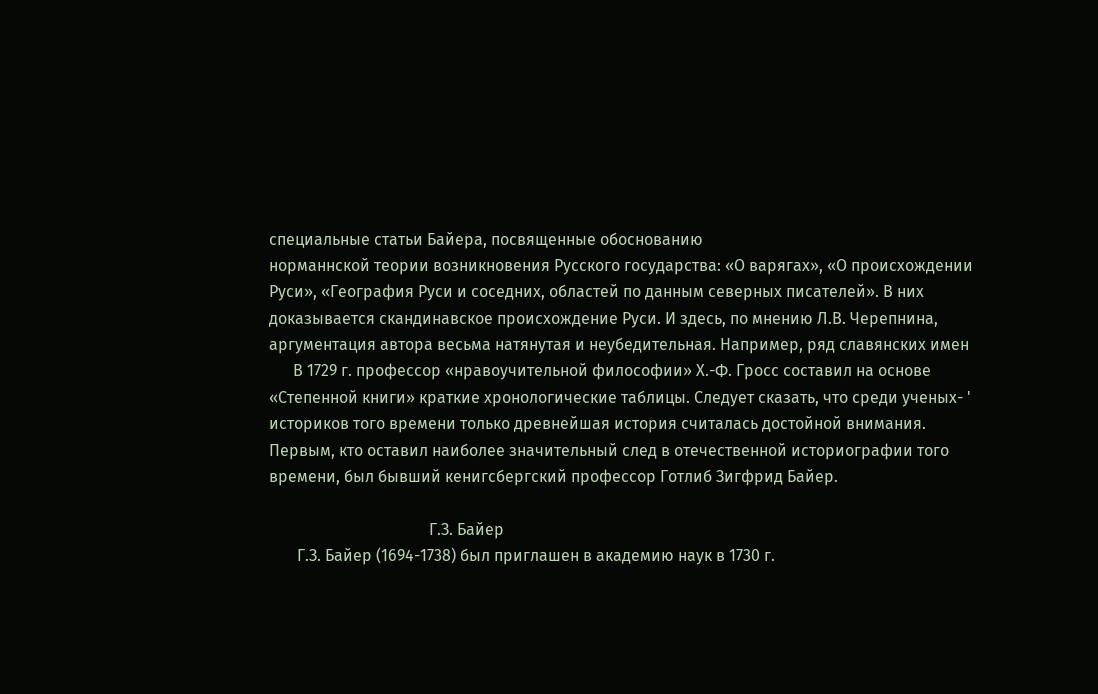специальные статьи Байера, посвященные обоснованию
норманнской теории возникновения Русского государства: «О варягах», «О происхождении
Руси», «География Руси и соседних, областей по данным северных писателей». В них
доказывается скандинавское происхождение Руси. И здесь, по мнению Л.В. Черепнина,
аргументация автора весьма натянутая и неубедительная. Например, ряд славянских имен
      В 1729 г. профессор «нравоучительной философии» Х.-Ф. Гросс составил на основе
«Степенной книги» краткие хронологические таблицы. Следует сказать, что среди ученых- '
историков того времени только древнейшая история считалась достойной внимания.
Первым, кто оставил наиболее значительный след в отечественной историографии того
времени, был бывший кенигсбергский профессор Готлиб Зигфрид Байер.

                                        Г.З. Байер
       Г.З. Байер (1694-1738) был приглашен в академию наук в 1730 г.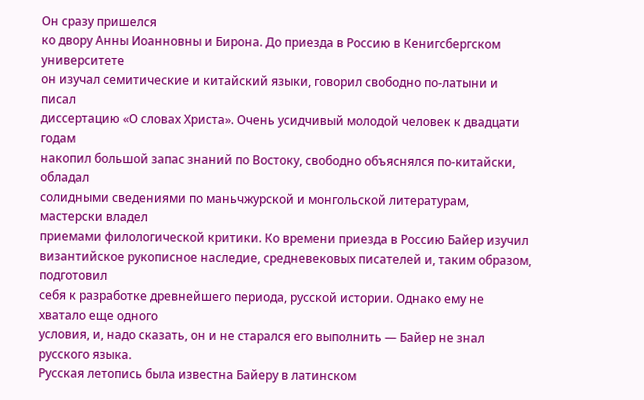Он сразу пришелся
ко двору Анны Иоанновны и Бирона. До приезда в Россию в Кенигсбергском университете
он изучал семитические и китайский языки, говорил свободно по-латыни и писал
диссертацию «О словах Христа». Очень усидчивый молодой человек к двадцати годам
накопил большой запас знаний по Востоку, свободно объяснялся по-китайски, обладал
солидными сведениями по маньчжурской и монгольской литературам, мастерски владел
приемами филологической критики. Ко времени приезда в Россию Байер изучил
византийское рукописное наследие, средневековых писателей и, таким образом, подготовил
себя к разработке древнейшего периода, русской истории. Однако ему не хватало еще одного
условия, и, надо сказать, он и не старался его выполнить — Байер не знал русского языка.
Русская летопись была известна Байеру в латинском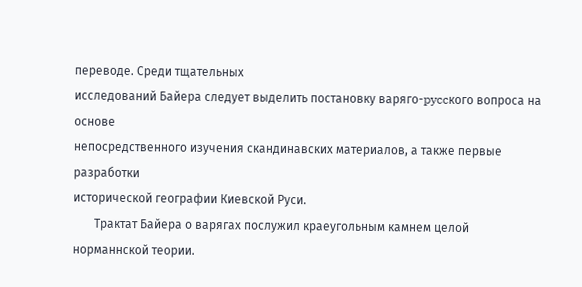переводе. Среди тщательных
исследований Байера следует выделить постановку варяго-pyccкoгo вопроса на основе
непосредственного изучения скандинавских материалов, а также первые разработки
исторической географии Киевской Руси.
       Трактат Байера о варягах послужил краеугольным камнем целой норманнской теории.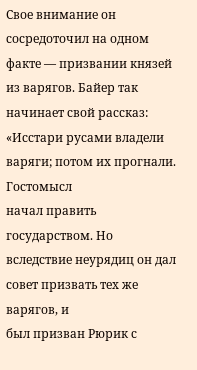Свое внимание он сосредоточил на одном факте — призвании князей из варягов. Байер так
начинает свой рассказ: «Исстари русами владели варяги; потом их прогнали. Гостомысл
начал править государством. Но вследствие неурядиц он дал совет призвать тех же варягов, и
был призван Рюрик с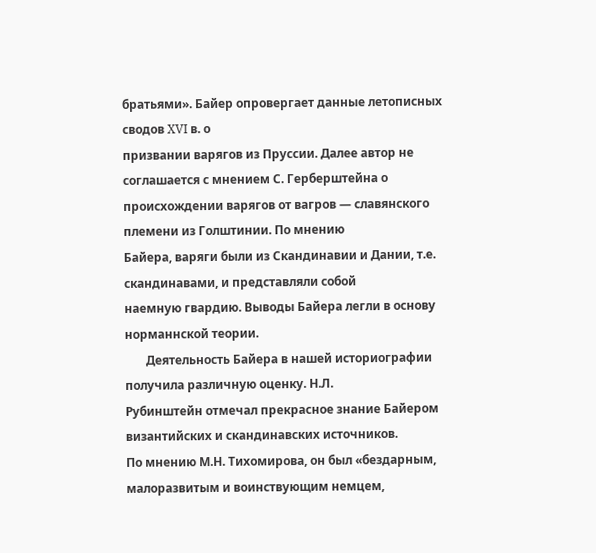братьями». Байер опровергает данные летописных сводов XVI в. о
призвании варягов из Пруссии. Далее автор не соглашается с мнением С. Герберштейна о
происхождении варягов от вагров — славянского племени из Голштинии. По мнению
Байера, варяги были из Скандинавии и Дании, т.е. скандинавами, и представляли собой
наемную гвардию. Выводы Байера легли в основу норманнской теории.
       Деятельность Байера в нашей историографии получила различную оценку. Н.Л.
Рубинштейн отмечал прекрасное знание Байером византийских и скандинавских источников.
По мнению М.Н. Тихомирова, он был «бездарным, малоразвитым и воинствующим немцем,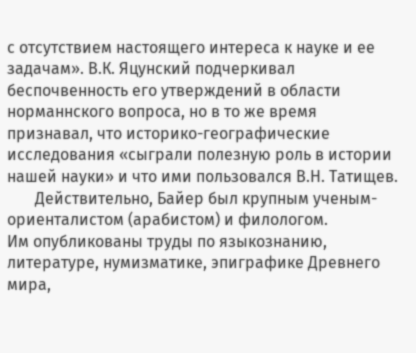с отсутствием настоящего интереса к науке и ее задачам». В.К. Яцунский подчеркивал
беспочвенность его утверждений в области норманнского вопроса, но в то же время
признавал, что историко-географические исследования «сыграли полезную роль в истории
нашей науки» и что ими пользовался В.Н. Татищев.
       Действительно, Байер был крупным ученым-ориенталистом (арабистом) и филологом.
Им опубликованы труды по языкознанию, литературе, нумизматике, эпиграфике Древнего
мира,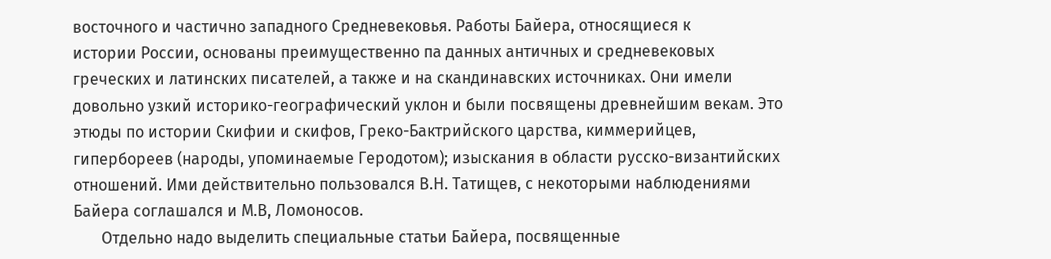восточного и частично западного Средневековья. Работы Байера, относящиеся к
истории России, основаны преимущественно па данных античных и средневековых
греческих и латинских писателей, а также и на скандинавских источниках. Они имели
довольно узкий историко-географический уклон и были посвящены древнейшим векам. Это
этюды по истории Скифии и скифов, Греко-Бактрийского царства, киммерийцев,
гипербореев (народы, упоминаемые Геродотом); изыскания в области русско-византийских
отношений. Ими действительно пользовался В.Н. Татищев, с некоторыми наблюдениями
Байера соглашался и М.В, Ломоносов.
       Отдельно надо выделить специальные статьи Байера, посвященные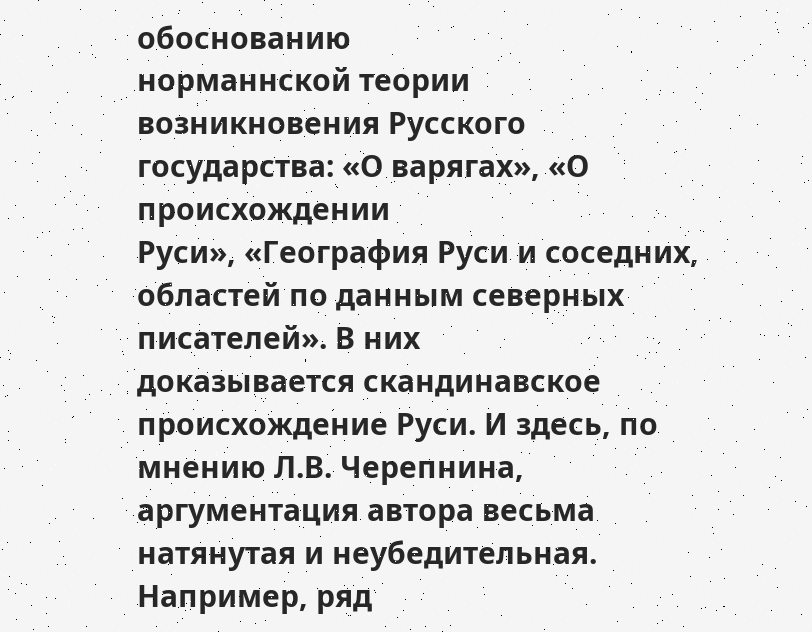обоснованию
норманнской теории возникновения Русского государства: «О варягах», «О происхождении
Руси», «География Руси и соседних, областей по данным северных писателей». В них
доказывается скандинавское происхождение Руси. И здесь, по мнению Л.В. Черепнина,
аргументация автора весьма натянутая и неубедительная. Например, ряд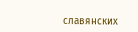славянских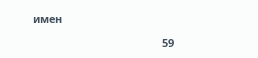имен

                                           59